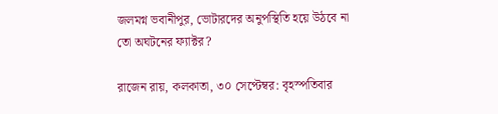জলমগ্ন ভবানীপুর, ভোটারদের অনুপস্থিতি হয়ে উঠবে না তো অঘটনের ফ্যাক্টর?

রাজেন রায়, কলকাতা, ৩০ সেপ্টেম্বর: বৃহস্পতিবার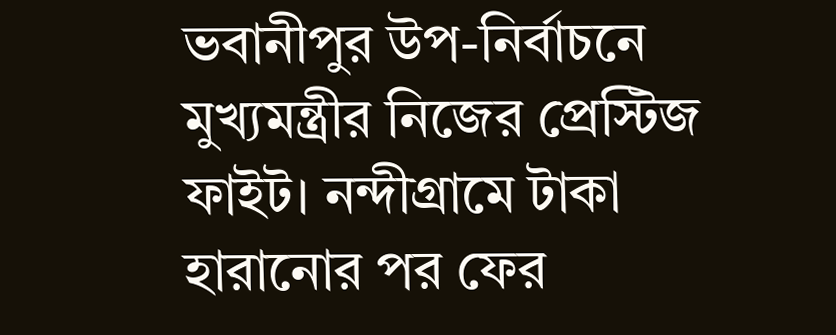ভবানীপুর উপ-নির্বাচনে মুখ্যমন্ত্রীর নিজের প্রেস্টিজ ফাইট। নন্দীগ্রামে টাকা হারানোর পর ফের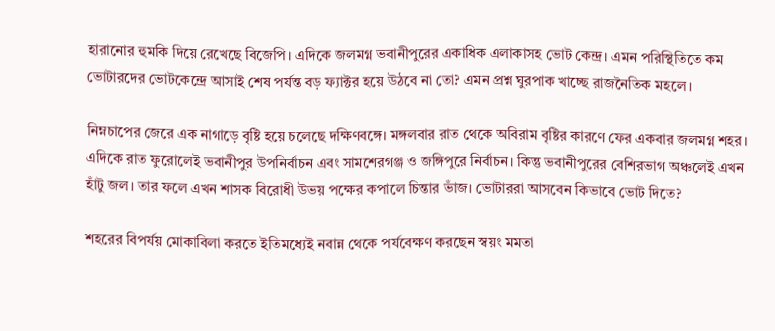হারানোর হুমকি দিয়ে রেখেছে বিজেপি। এদিকে জলমগ্ন ভবানীপুরের একাধিক এলাকাসহ ভোট কেন্দ্র। এমন পরিস্থিতিতে কম ভোটারদের ভোটকেন্দ্রে আসাই শেষ পর্যন্ত বড় ফ্যাক্টর হয়ে উঠবে না তো? এমন প্রশ্ন ঘুরপাক খাচ্ছে রাজনৈতিক মহলে।

নিম্নচাপের জেরে এক নাগাড়ে বৃষ্টি হয়ে চলেছে দক্ষিণবঙ্গে। মঙ্গলবার রাত থেকে অবিরাম বৃষ্টির কারণে ফের একবার জলমগ্ন শহর। এদিকে রাত ফুরোলেই ভবানীপুর উপনির্বাচন এবং সামশেরগঞ্জ ও জঙ্গিপুরে নির্বাচন। কিন্তু ভবানীপুরের বেশিরভাগ অঞ্চলেই এখন হাঁটু জল। তার ফলে এখন শাসক বিরোধী উভয় পক্ষের কপালে চিন্তার ভাঁজ। ভোটাররা আসবেন কিভাবে ভোট দিতে?

শহরের বিপর্যয় মোকাবিলা করতে ইতিমধ্যেই নবান্ন থেকে পর্যবেক্ষণ করছেন স্বয়ং মমতা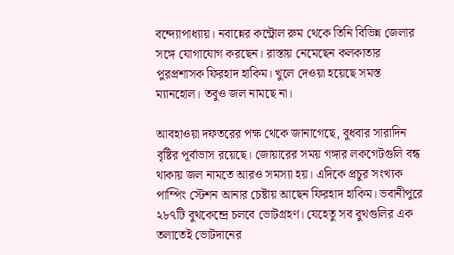বন্দ্যোপাধ্যায়। নবান্নের কন্ট্রোল রুম থেকে তিনি বিভিন্ন জেলার সঙ্গে যোগাযোগ করছেন। রাস্তায় নেমেছেন কলকাতার পুরপ্রশাসক ফিরহাদ হাকিম। খুলে দেওয়া হয়েছে সমস্ত ম্যানহোল। তবুও জল নামছে না।

আবহাওয়া দফতরের পক্ষ থেকে জানাগেছে, বুধবার সারাদিন বৃষ্টির পূর্বাভাস রয়েছে। জোয়ারের সময় গঙ্গার লকগেটগুলি বন্ধ থাকায় জল নামতে আরও সমস্যা হয়। এদিকে প্রচুর সংখ্যক পাম্পিং স্টেশন আনার চেষ্টায় আছেন ফিরহাদ হাকিম। ভবানীপুরে ২৮৭টি বুথকেন্দ্রে চলবে ভোটগ্রহণ। যেহেতু সব বুথগুলির এক তলাতেই ভোটদানের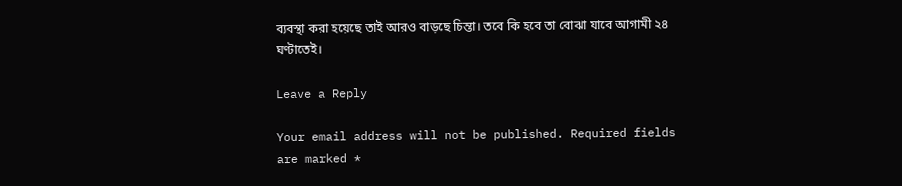ব্যবস্থা করা হয়েছে তাই আরও বাড়ছে চিন্তা। তবে কি হবে তা বোঝা যাবে আগামী ২৪ ঘণ্টাতেই।

Leave a Reply

Your email address will not be published. Required fields are marked *